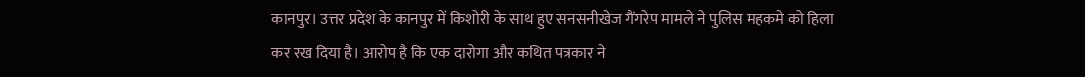कानपुर। उत्तर प्रदेश के कानपुर में किशोरी के साथ हुए सनसनीखेज गैंगरेप मामले ने पुलिस महकमे को हिला कर रख दिया है। आरोप है कि एक दारोगा और कथित पत्रकार ने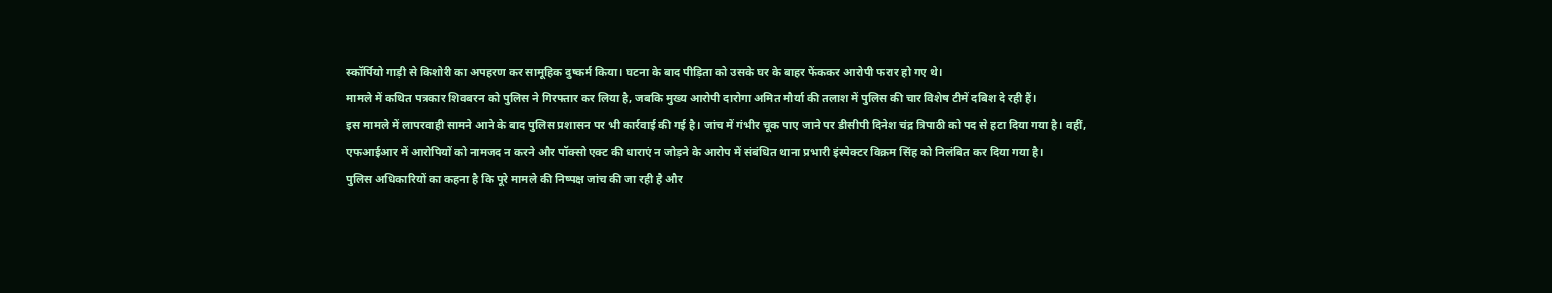स्कॉर्पियो गाड़ी से किशोरी का अपहरण कर सामूहिक दुष्कर्म किया। घटना के बाद पीड़िता को उसके घर के बाहर फेंककर आरोपी फरार हो गए थे।
मामले में कथित पत्रकार शिवबरन को पुलिस ने गिरफ्तार कर लिया है, जबकि मुख्य आरोपी दारोगा अमित मौर्या की तलाश में पुलिस की चार विशेष टीमें दबिश दे रही हैं।
इस मामले में लापरवाही सामने आने के बाद पुलिस प्रशासन पर भी कार्रवाई की गई है। जांच में गंभीर चूक पाए जाने पर डीसीपी दिनेश चंद्र त्रिपाठी को पद से हटा दिया गया है। वहीं, एफआईआर में आरोपियों को नामजद न करने और पॉक्सो एक्ट की धाराएं न जोड़ने के आरोप में संबंधित थाना प्रभारी इंस्पेक्टर विक्रम सिंह को निलंबित कर दिया गया है।
पुलिस अधिकारियों का कहना है कि पूरे मामले की निष्पक्ष जांच की जा रही है और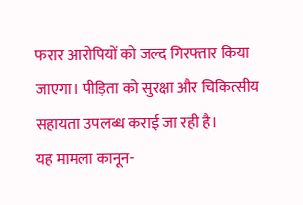फरार आरोपियों को जल्द गिरफ्तार किया जाएगा। पीड़िता को सुरक्षा और चिकित्सीय सहायता उपलब्ध कराई जा रही है।
यह मामला कानून-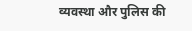व्यवस्था और पुलिस की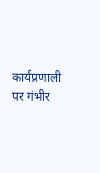कार्यप्रणाली पर गंभीर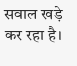सवाल खड़े कर रहा है।